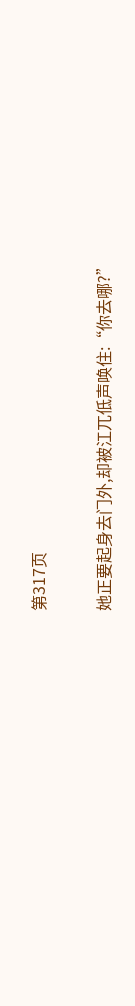第317页

她正要起身去门外,却被江兀低声唤住:“你去哪?”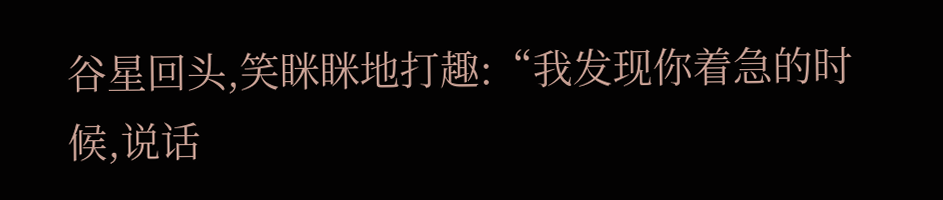谷星回头,笑眯眯地打趣:“我发现你着急的时候,说话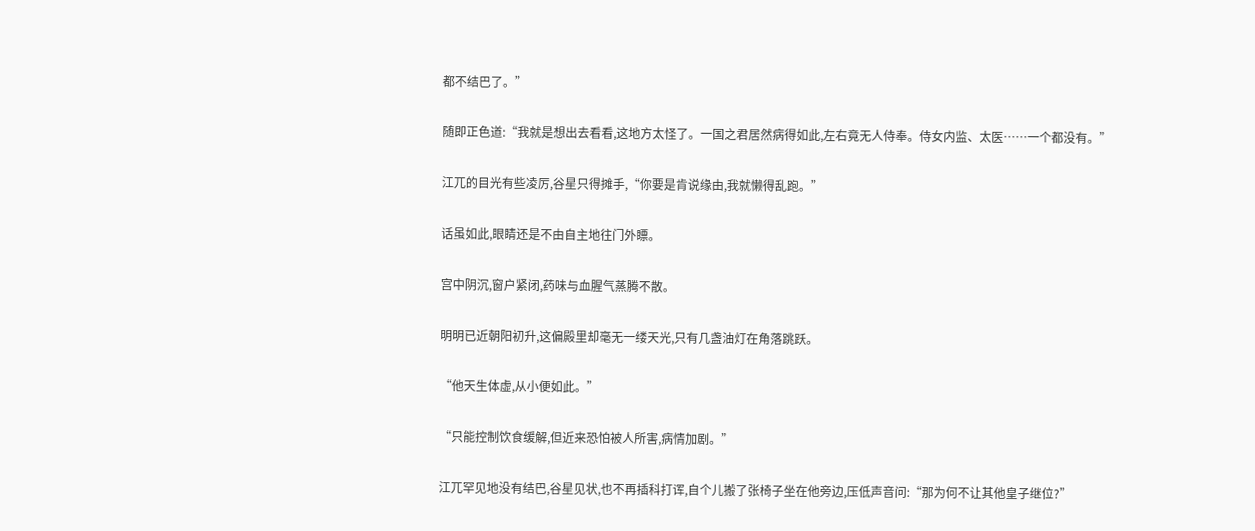都不结巴了。”

随即正色道:“我就是想出去看看,这地方太怪了。一国之君居然病得如此,左右竟无人侍奉。侍女内监、太医……一个都没有。”

江兀的目光有些凌厉,谷星只得摊手,“你要是肯说缘由,我就懒得乱跑。”

话虽如此,眼睛还是不由自主地往门外瞟。

宫中阴沉,窗户紧闭,药味与血腥气蒸腾不散。

明明已近朝阳初升,这偏殿里却毫无一缕天光,只有几盏油灯在角落跳跃。

“他天生体虚,从小便如此。”

“只能控制饮食缓解,但近来恐怕被人所害,病情加剧。”

江兀罕见地没有结巴,谷星见状,也不再插科打诨,自个儿搬了张椅子坐在他旁边,压低声音问:“那为何不让其他皇子继位?”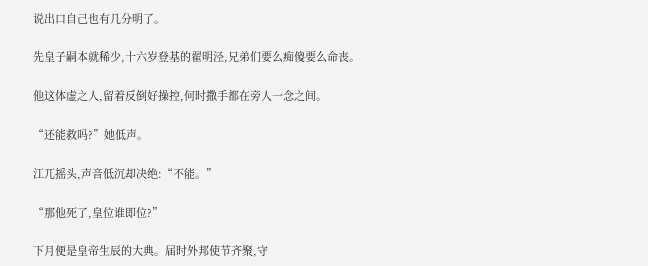说出口自己也有几分明了。

先皇子嗣本就稀少,十六岁登基的翟明泾,兄弟们要么痴傻要么命丧。

他这体虚之人,留着反倒好操控,何时撒手都在旁人一念之间。

“还能救吗?”她低声。

江兀摇头,声音低沉却决绝:“不能。”

“那他死了,皇位谁即位?”

下月便是皇帝生辰的大典。届时外邦使节齐聚,守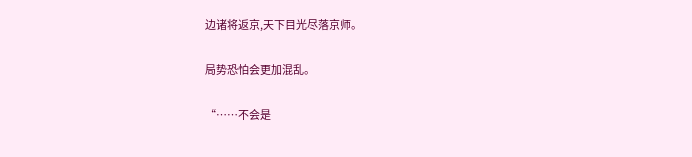边诸将返京,天下目光尽落京师。

局势恐怕会更加混乱。

“……不会是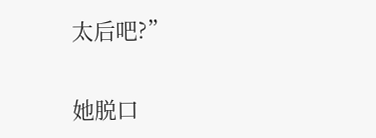太后吧?”

她脱口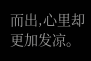而出,心里却更加发凉。